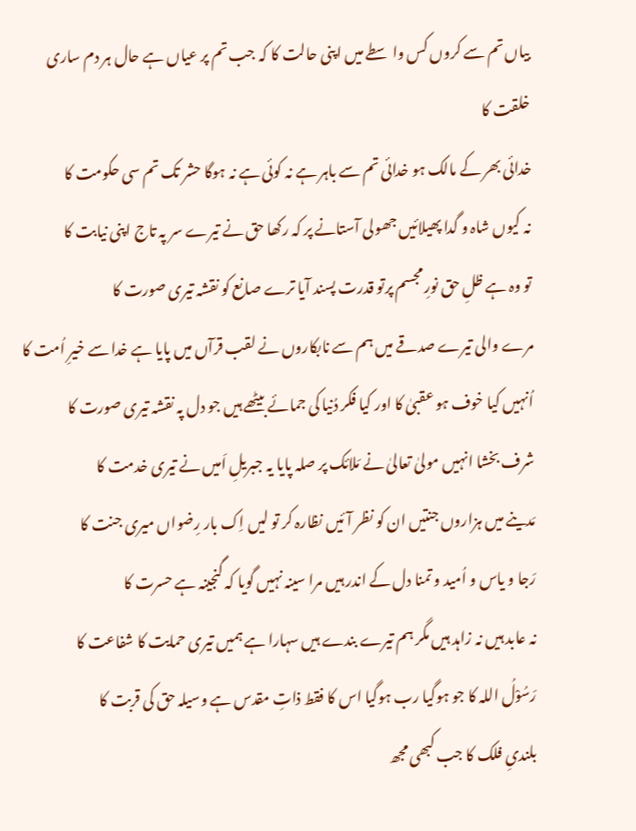بیاں تم سے کروں کس واسطے میں اپنی حالت کا کہ جب تم پر عیاں ہے حال ہر دم ساری خلقت کا
خدائی بھر کے مالک ہو خدائی تم سے باہر ہے نہ کوئی ہے نہ ہوگا حشر تک تم سی حکومت کا
نہ کیوں شاہ و گدا پھیلائیں جھولی آستانے پر کہ رکھا حق نے تیرے سر پہ تاج اپنی نیابت کا
تو وہ ہے ظلِ حق نورِ مجسم پرتو قدرت پسند آیا ترے صانع کو نقشہ تیری صورت کا
مرے والی تیرے صدقے میں ہم سے نابکاروں نے لقب قرآں میں پایا ہے خدا سے خیرِ اُمت کا
اُنہیں کیا خوف ہو عقبیٰ کا اور کیا فکر دُنیا کی جمائے بیٹھے ہیں جو دل پہ نقشہ تیری صورت کا
شرف بخشا انہیں مولیٰ تعالیٰ نے مَلائک پر صلہ پایا یہ جبریلِ اَمیں نے تیری خدمت کا
مَدینے میں ہزاروں جنتیں ان کو نظر آئیں نظارہ کر تو لیں اِک بار رِضواں میری جنت کا
رَجا و یاس و اُمید و تمنا دل کے اندر ہیں مرا سینہ نہیں گویا کہ گنجینہ ہے حسرت کا
نہ عابد ہیں نہ زاہد ہیں مگر ہم تیرے بندے ہیں سہارا ہے ہمیں تیری حمایت کا شفاعت کا
رَسُوْلُ اللہ کا جو ہوگیا رب ہوگیا اس کا فقط ذاتِ مقدس ہے وسیلہ حق کی قربت کا
بلندیِ فلک کا جب کبھی مجھ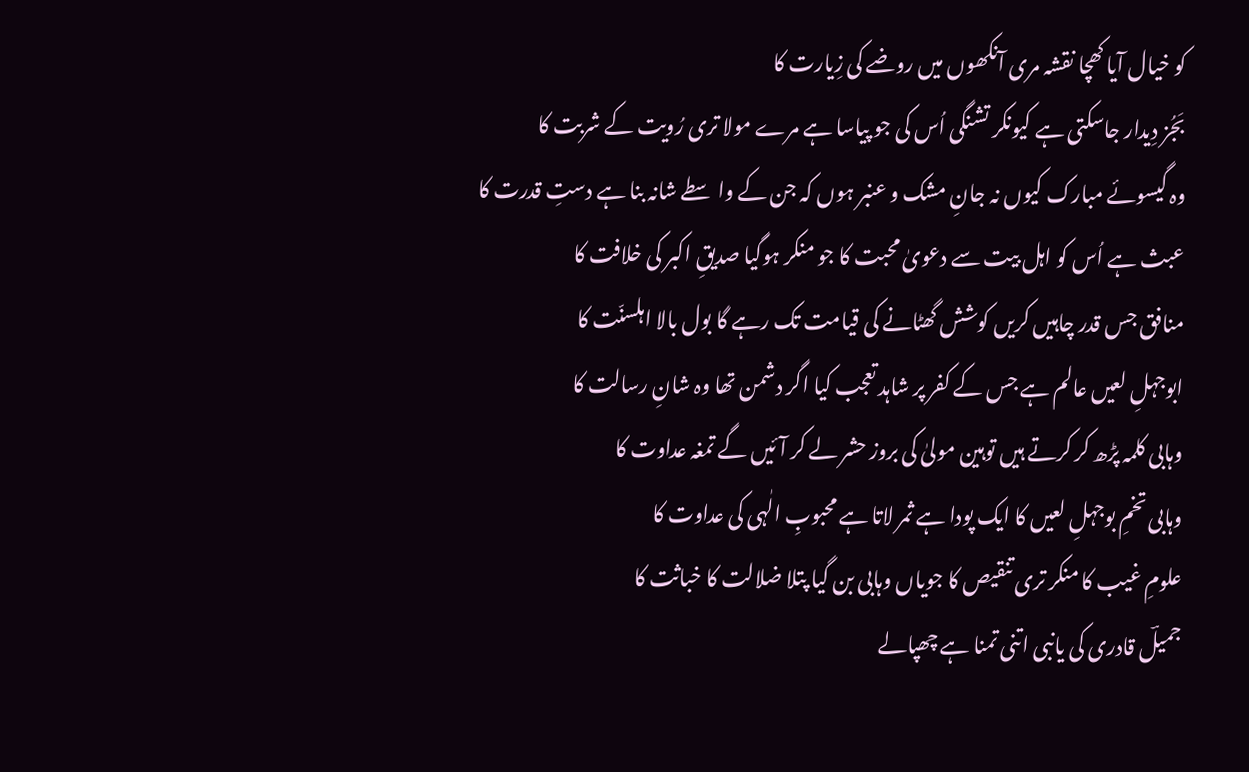کو خیال آیا کھچا نقشہ مری آنکھوں میں روضے کی زِیارت کا
بَجُز دِیدار جاسکتی ہے کیونکر تشنگی اُس کی جو پیاسا ہے مرے مولا تری رُویت کے شربت کا
وہ گیسوئے مبارک کیوں نہ جانِ مشک و عنبر ہوں کہ جن کے واسطے شانہ بنا ہے دستِ قدرت کا
عبث ہے اُس کو اہل بیت سے دعویٰ محبت کا جو منکر ہوگیا صدیقِ اکبر کی خلافت کا
منافق جس قدر چاہیں کریں کوشش گھٹانے کی قیامت تک رہے گا بول بالا اہلسنّت کا
ابوجہلِ لعیں عالم ہے جس کے کفر پر شاہد تعجب کیا اگر دشمن تھا وہ شانِ رسالت کا
وہابی کلمہ پڑھ کر کرتے ہیں توہین مولیٰ کی بروز حشر لے کر آئیں گے تمغہ عداوت کا
وہابی تخمِ بوجہلِ لعیں کا ایک پودا ہے ثمر لاتا ہے محبوبِ الٰہی کی عداوت کا
علومِ غیب کا منکر تری تنقیص کا جویاں وہابی بن گیا پتلا ضلالت کا خباثت کا
جمیلؔ قادری کی یانبی اتنی تمنا ہے چھپالے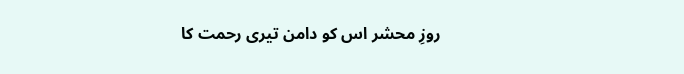روزِ محشر اس کو دامن تیری رحمت کا